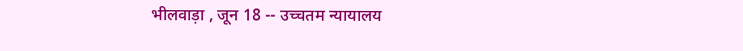भीलवाड़ा , जून 18 -- उच्चतम न्यायालय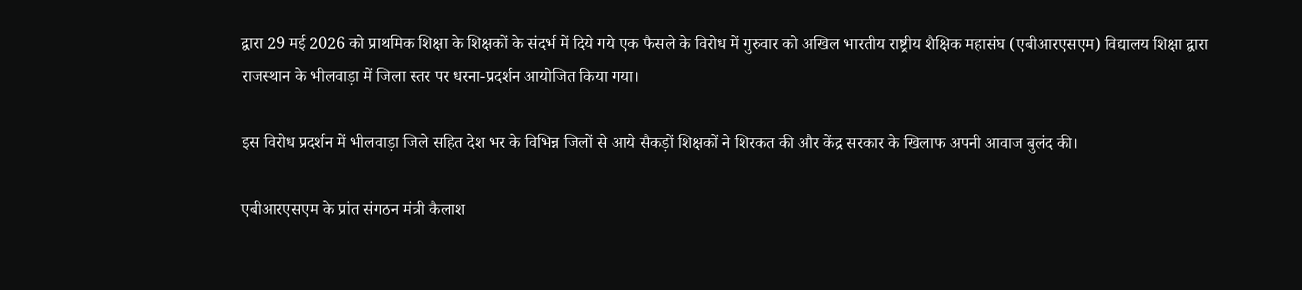द्वारा 29 मई 2026 को प्राथमिक शिक्षा के शिक्षकों के संदर्भ में दिये गये एक फैसले के विरोध में गुरुवार को अखिल भारतीय राष्ट्रीय शैक्षिक महासंघ (एबीआरएसएम) विद्यालय शिक्षा द्वारा राजस्थान के भीलवाड़ा में जिला स्तर पर धरना-प्रदर्शन आयोजित किया गया।

इस विरोध प्रदर्शन में भीलवाड़ा जिले सहित देश भर के विभिन्न जिलों से आये सैकड़ों शिक्षकों ने शिरकत की और केंद्र सरकार के खिलाफ अपनी आवाज बुलंद की।

एबीआरएसएम के प्रांत संगठन मंत्री कैलाश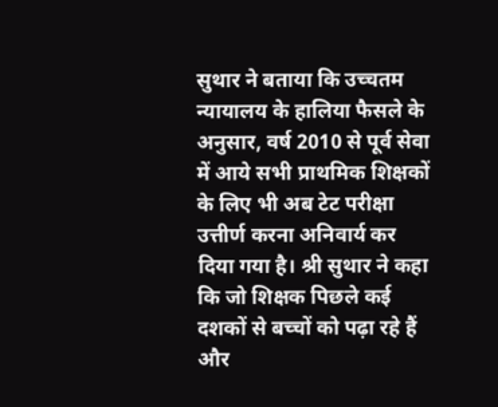सुथार ने बताया कि उच्चतम न्यायालय के हालिया फैसले के अनुसार, वर्ष 2010 से पूर्व सेवा में आये सभी प्राथमिक शिक्षकों के लिए भी अब टेट परीक्षा उत्तीर्ण करना अनिवार्य कर दिया गया है। श्री सुथार ने कहा कि जो शिक्षक पिछले कई दशकों से बच्चों को पढ़ा रहे हैं और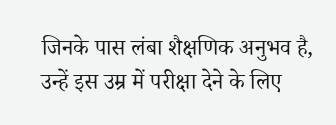जिनके पास लंबा शैक्षणिक अनुभव है, उन्हें इस उम्र में परीक्षा देने के लिए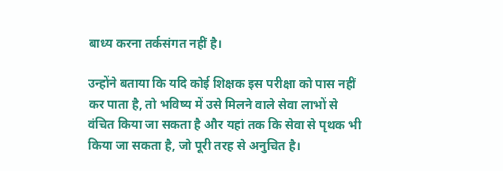बाध्य करना तर्कसंगत नहीं है।

उन्होंने बताया कि यदि कोई शिक्षक इस परीक्षा को पास नहीं कर पाता है, तो भविष्य में उसे मिलने वाले सेवा लाभों से वंचित किया जा सकता है और यहां तक कि सेवा से पृथक भी किया जा सकता है, जो पूरी तरह से अनुचित है।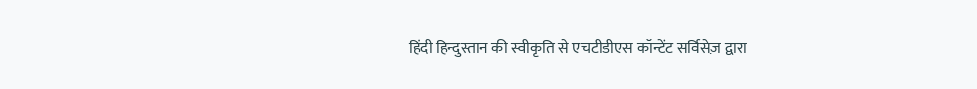हिंदी हिन्दुस्तान की स्वीकृति से एचटीडीएस कॉन्टेंट सर्विसेज़ द्वारा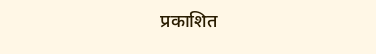प्रकाशित